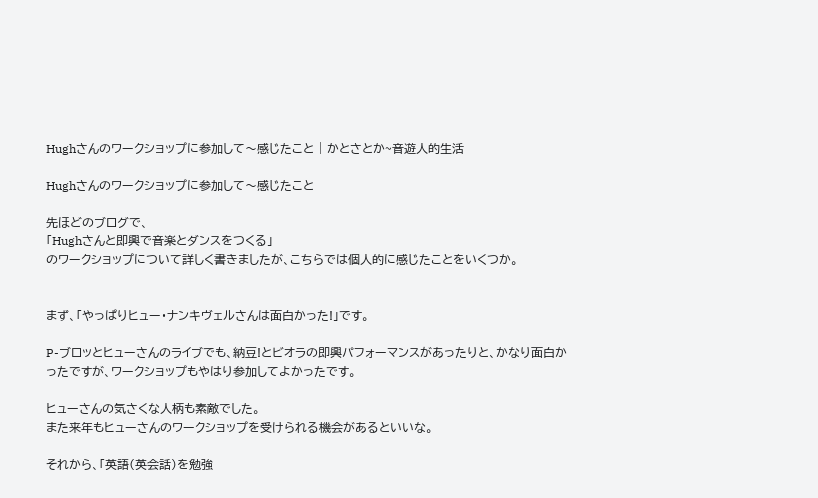Hughさんのワークショップに参加して〜感じたこと | かとさとか~音遊人的生活

Hughさんのワークショップに参加して〜感じたこと

先ほどのブログで、
「Hughさんと即興で音楽とダンスをつくる」
のワークショップについて詳しく書きましたが、こちらでは個人的に感じたことをいくつか。


まず、「やっぱりヒュー・ナンキヴェルさんは面白かった!」です。

P-ブロッとヒューさんのライブでも、納豆!とビオラの即興パフォーマンスがあったりと、かなり面白かったですが、ワークショップもやはり参加してよかったです。

ヒューさんの気さくな人柄も素敵でした。
また来年もヒューさんのワークショップを受けられる機会があるといいな。

それから、「英語(英会話)を勉強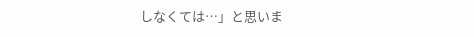しなくては…」と思いま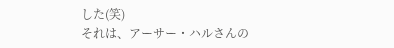した(笑)
それは、アーサー・ハルさんの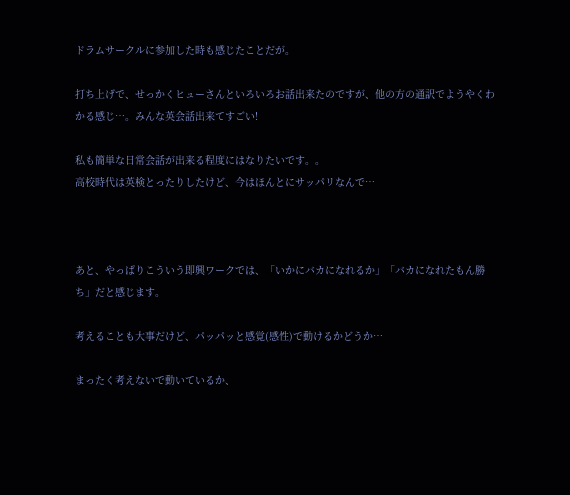ドラムサークルに参加した時も感じたことだが。

打ち上げで、せっかくヒューさんといろいろお話出来たのですが、他の方の通訳でようやくわかる感じ…。みんな英会話出来てすごい!

私も簡単な日常会話が出来る程度にはなりたいです。。
高校時代は英検とったりしたけど、今はほんとにサッパリなんで…



あと、やっぱりこういう即興ワークでは、「いかにバカになれるか」「バカになれたもん勝ち」だと感じます。

考えることも大事だけど、パッパッと感覚(感性)で動けるかどうか…

まったく考えないで動いているか、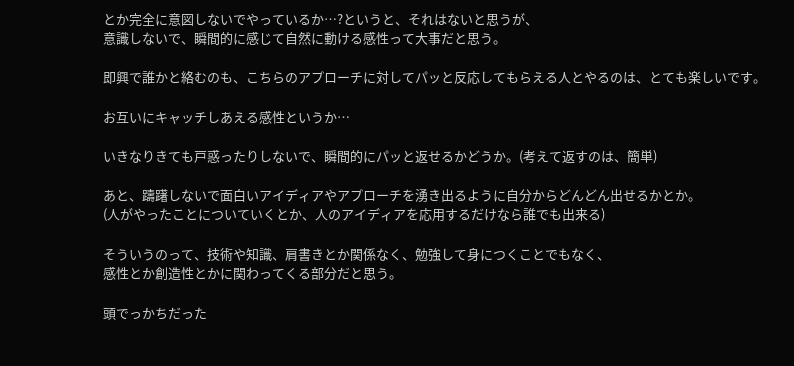とか完全に意図しないでやっているか…?というと、それはないと思うが、
意識しないで、瞬間的に感じて自然に動ける感性って大事だと思う。

即興で誰かと絡むのも、こちらのアプローチに対してパッと反応してもらえる人とやるのは、とても楽しいです。

お互いにキャッチしあえる感性というか…

いきなりきても戸惑ったりしないで、瞬間的にパッと返せるかどうか。(考えて返すのは、簡単)

あと、躊躇しないで面白いアイディアやアプローチを湧き出るように自分からどんどん出せるかとか。
(人がやったことについていくとか、人のアイディアを応用するだけなら誰でも出来る)

そういうのって、技術や知識、肩書きとか関係なく、勉強して身につくことでもなく、
感性とか創造性とかに関わってくる部分だと思う。

頭でっかちだった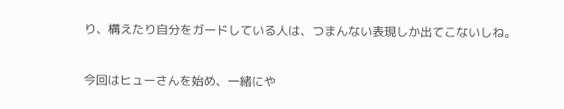り、構えたり自分をガードしている人は、つまんない表現しか出てこないしね。

今回はヒューさんを始め、一緒にや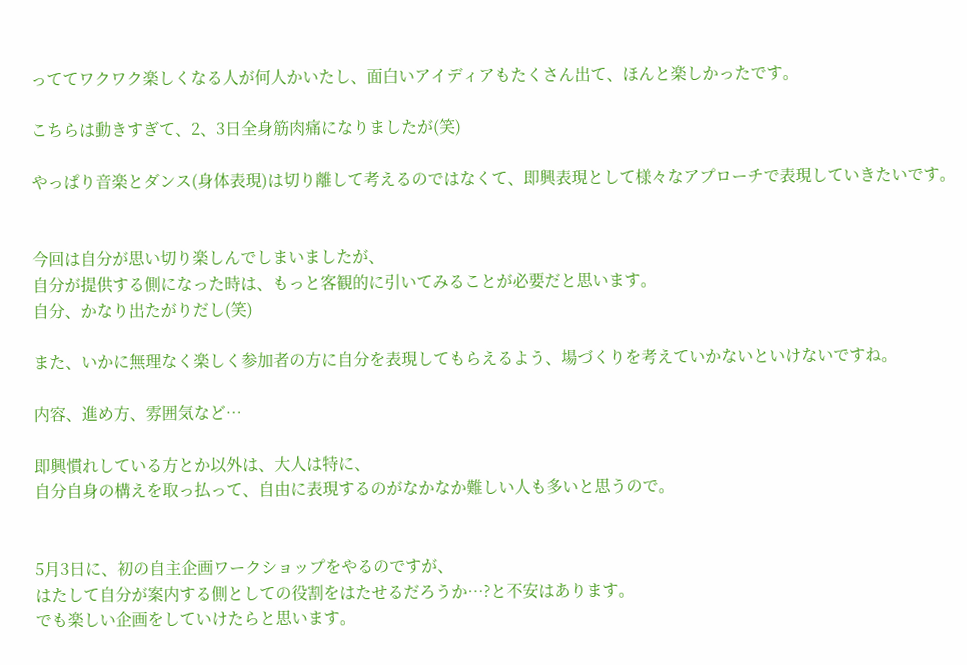っててワクワク楽しくなる人が何人かいたし、面白いアイディアもたくさん出て、ほんと楽しかったです。

こちらは動きすぎて、2、3日全身筋肉痛になりましたが(笑)

やっぱり音楽とダンス(身体表現)は切り離して考えるのではなくて、即興表現として様々なアプローチで表現していきたいです。


今回は自分が思い切り楽しんでしまいましたが、
自分が提供する側になった時は、もっと客観的に引いてみることが必要だと思います。
自分、かなり出たがりだし(笑)

また、いかに無理なく楽しく参加者の方に自分を表現してもらえるよう、場づくりを考えていかないといけないですね。

内容、進め方、雰囲気など…

即興慣れしている方とか以外は、大人は特に、
自分自身の構えを取っ払って、自由に表現するのがなかなか難しい人も多いと思うので。


5月3日に、初の自主企画ワークショップをやるのですが、
はたして自分が案内する側としての役割をはたせるだろうか…?と不安はあります。
でも楽しい企画をしていけたらと思います。